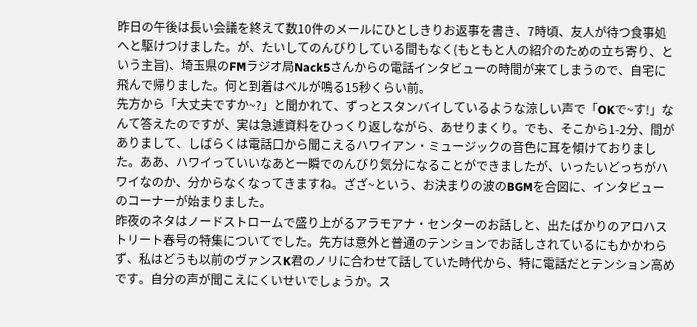昨日の午後は長い会議を終えて数10件のメールにひとしきりお返事を書き、7時頃、友人が待つ食事処へと駆けつけました。が、たいしてのんびりしている間もなく(もともと人の紹介のための立ち寄り、という主旨)、埼玉県のFMラジオ局Nack5さんからの電話インタビューの時間が来てしまうので、自宅に飛んで帰りました。何と到着はベルが鳴る15秒くらい前。
先方から「大丈夫ですか~?」と聞かれて、ずっとスタンバイしているような涼しい声で「OKで~す!」なんて答えたのですが、実は急遽資料をひっくり返しながら、あせりまくり。でも、そこから1-2分、間がありまして、しばらくは電話口から聞こえるハワイアン・ミュージックの音色に耳を傾けておりました。ああ、ハワイっていいなあと一瞬でのんびり気分になることができましたが、いったいどっちがハワイなのか、分からなくなってきますね。ざざ~という、お決まりの波のBGMを合図に、インタビューのコーナーが始まりました。
昨夜のネタはノードストロームで盛り上がるアラモアナ・センターのお話しと、出たばかりのアロハストリート春号の特集についてでした。先方は意外と普通のテンションでお話しされているにもかかわらず、私はどうも以前のヴァンスK君のノリに合わせて話していた時代から、特に電話だとテンション高めです。自分の声が聞こえにくいせいでしょうか。ス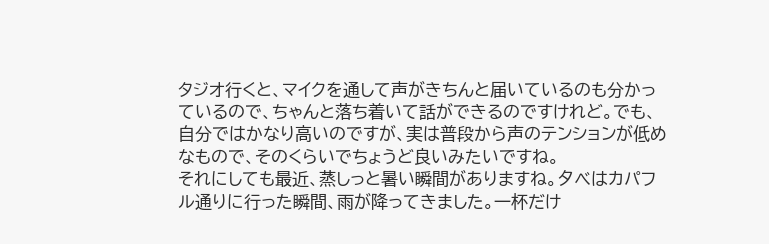タジオ行くと、マイクを通して声がきちんと届いているのも分かっているので、ちゃんと落ち着いて話ができるのですけれど。でも、自分ではかなり高いのですが、実は普段から声のテンションが低めなもので、そのくらいでちょうど良いみたいですね。
それにしても最近、蒸しっと暑い瞬間がありますね。夕べはカパフル通りに行った瞬間、雨が降ってきました。一杯だけ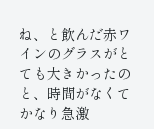ね、と飲んだ赤ワインのグラスがとても大きかったのと、時間がなくてかなり急激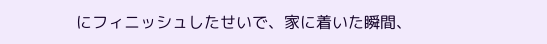にフィニッシュしたせいで、家に着いた瞬間、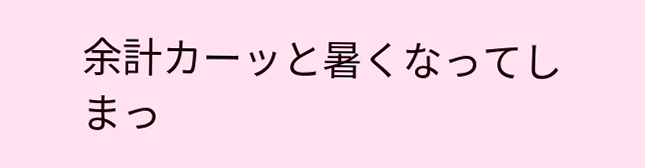余計カーッと暑くなってしまっ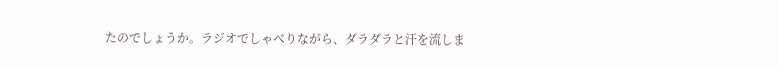たのでしょうか。ラジオでしゃべりながら、ダラダラと汗を流しま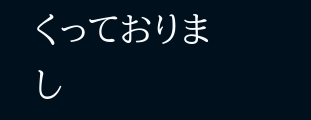くっておりまし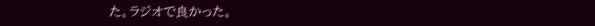た。ラジオで良かった。